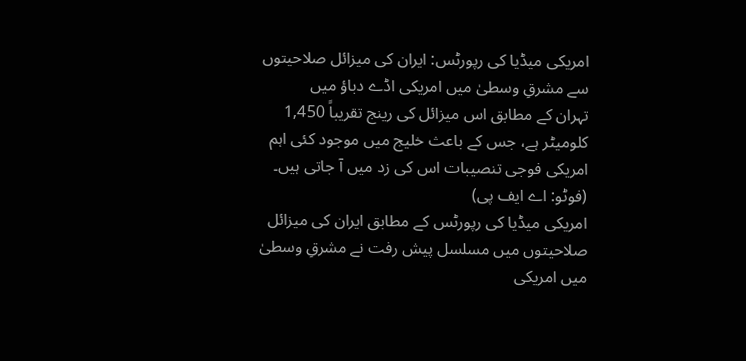امریکی میڈیا کی رپورٹس: ایران کی میزائل صلاحیتوں سے مشرقِ وسطیٰ میں امریکی اڈے دباؤ میں
تہران کے مطابق اس میزائل کی رینج تقریباً 1,450 کلومیٹر ہے، جس کے باعث خلیج میں موجود کئی اہم امریکی فوجی تنصیبات اس کی زد میں آ جاتی ہیں۔ (فوٹو: اے ایف پی)
امریکی میڈیا کی رپورٹس کے مطابق ایران کی میزائل صلاحیتوں میں مسلسل پیش رفت نے مشرقِ وسطیٰ میں امریکی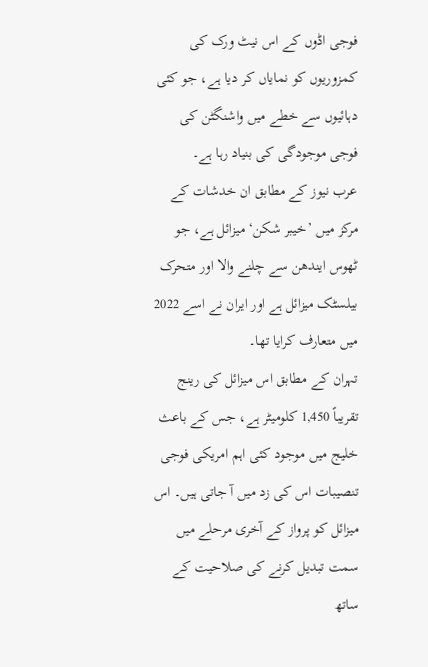فوجی اڈوں کے اس نیٹ ورک کی کمزوریوں کو نمایاں کر دیا ہے، جو کئی دہائیوں سے خطے میں واشنگٹن کی فوجی موجودگی کی بنیاد رہا ہے۔
عرب نیوز کے مطابق ان خدشات کے مرکز میں ’خیبر شکن‘ میزائل ہے، جو ٹھوس ایندھن سے چلنے والا اور متحرک بیلسٹک میزائل ہے اور ایران نے اسے 2022 میں متعارف کرایا تھا۔
تہران کے مطابق اس میزائل کی رینج تقریباً 1,450 کلومیٹر ہے، جس کے باعث خلیج میں موجود کئی اہم امریکی فوجی تنصیبات اس کی زد میں آ جاتی ہیں۔ اس میزائل کو پرواز کے آخری مرحلے میں سمت تبدیل کرنے کی صلاحیت کے ساتھ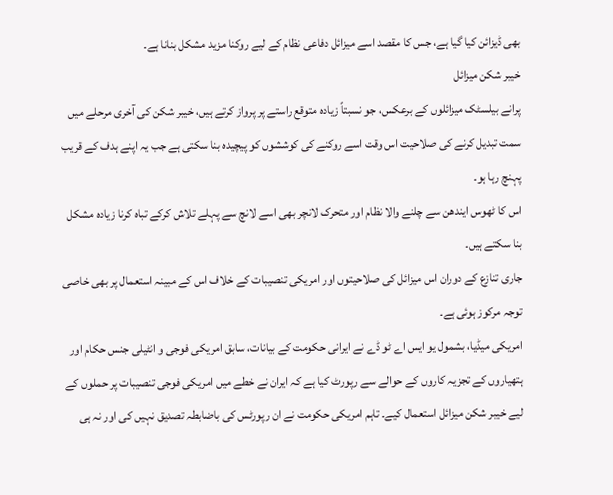بھی ڈیزائن کیا گیا ہے، جس کا مقصد اسے میزائل دفاعی نظام کے لیے روکنا مزید مشکل بنانا ہے۔
خیبر شکن میزائل
پرانے بیلسٹک میزائلوں کے برعکس، جو نسبتاً زیادہ متوقع راستے پر پرواز کرتے ہیں، خیبر شکن کی آخری مرحلے میں سمت تبدیل کرنے کی صلاحیت اس وقت اسے روکنے کی کوششوں کو پیچیدہ بنا سکتی ہے جب یہ اپنے ہدف کے قریب پہنچ رہا ہو۔
اس کا ٹھوس ایندھن سے چلنے والا نظام اور متحرک لانچر بھی اسے لانچ سے پہلے تلاش کرکے تباہ کرنا زیادہ مشکل بنا سکتے ہیں۔
جاری تنازع کے دوران اس میزائل کی صلاحیتوں اور امریکی تنصیبات کے خلاف اس کے مبینہ استعمال پر بھی خاصی توجہ مرکوز ہوئی ہے۔
امریکی میڈیا، بشمول یو ایس اے ٹو ڈے نے ایرانی حکومت کے بیانات، سابق امریکی فوجی و انٹیلی جنس حکام اور ہتھیاروں کے تجزیہ کاروں کے حوالے سے رپورٹ کیا ہے کہ ایران نے خطے میں امریکی فوجی تنصیبات پر حملوں کے لیے خیبر شکن میزائل استعمال کیے۔ تاہم امریکی حکومت نے ان رپورٹس کی باضابطہ تصدیق نہیں کی اور نہ ہی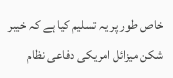خاص طور پر یہ تسلیم کیا ہے کہ خیبر شکن میزائل امریکی دفاعی نظام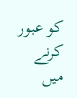کو عبور کرنے میں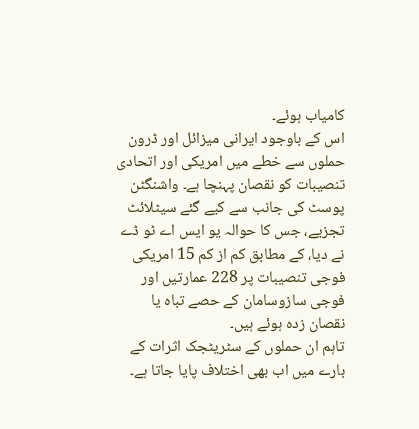کامیاب ہوئے۔
اس کے باوجود ایرانی میزائل اور ڈرون حملوں سے خطے میں امریکی اور اتحادی تنصیبات کو نقصان پہنچا ہے۔ واشنگٹن پوسٹ کی جانب سے کیے گئے سیٹلائٹ تجزیے، جس کا حوالہ یو ایس اے ٹو ڈے نے دیا، کے مطابق کم از کم 15 امریکی فوجی تنصیبات پر 228 عمارتیں اور فوجی سازوسامان کے حصے تباہ یا نقصان زدہ ہوئے ہیں۔
تاہم ان حملوں کے سٹریٹجک اثرات کے بارے میں اب بھی اختلاف پایا جاتا ہے۔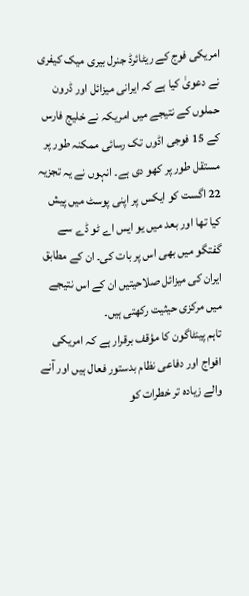امریکی فوج کے ریٹائرڈ جنرل بیری میک کیفری نے دعویٰ کیا ہے کہ ایرانی میزائل اور ڈرون حملوں کے نتیجے میں امریکہ نے خلیج فارس کے 15 فوجی اڈوں تک رسائی ممکنہ طور پر مستقل طور پر کھو دی ہے۔ انہوں نے یہ تجزیہ 22 اگست کو ایکس پر اپنی پوسٹ میں پیش کیا تھا اور بعد میں یو ایس اے ٹو ڈے سے گفتگو میں بھی اس پر بات کی۔ ان کے مطابق ایران کی میزائل صلاحیتیں ان کے اس نتیجے میں مرکزی حیثیت رکھتی ہیں۔
تاہم پینٹاگون کا مؤقف برقرار ہے کہ امریکی افواج اور دفاعی نظام بدستور فعال ہیں اور آنے والے زیادہ تر خطرات کو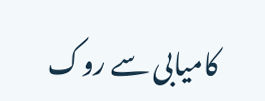کامیابی سے روک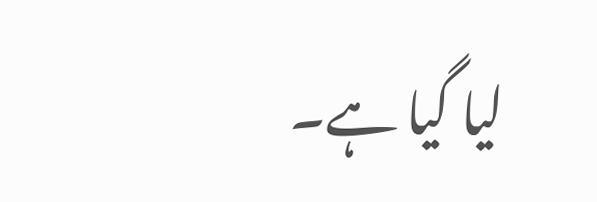لیا گیا ہے۔